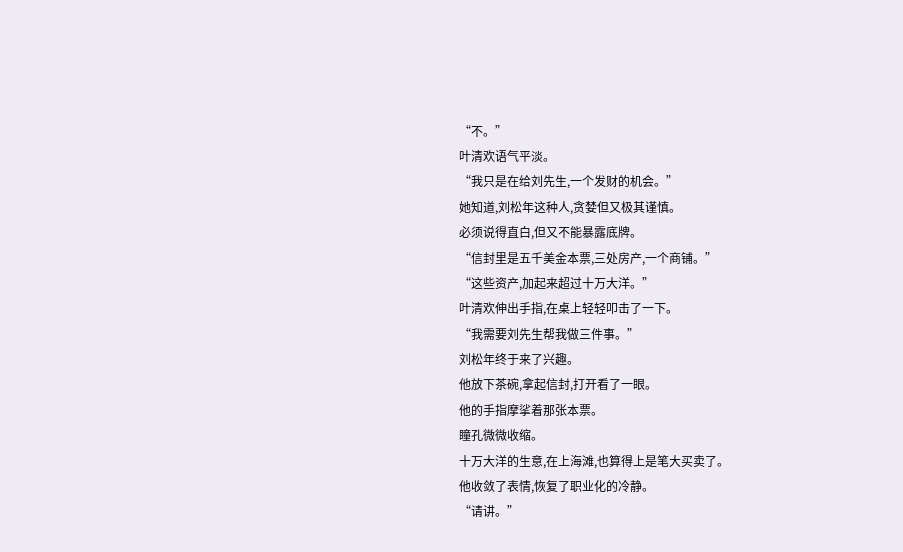“不。”
叶清欢语气平淡。
“我只是在给刘先生,一个发财的机会。”
她知道,刘松年这种人,贪婪但又极其谨慎。
必须说得直白,但又不能暴露底牌。
“信封里是五千美金本票,三处房产,一个商铺。”
“这些资产,加起来超过十万大洋。”
叶清欢伸出手指,在桌上轻轻叩击了一下。
“我需要刘先生帮我做三件事。”
刘松年终于来了兴趣。
他放下茶碗,拿起信封,打开看了一眼。
他的手指摩挲着那张本票。
瞳孔微微收缩。
十万大洋的生意,在上海滩,也算得上是笔大买卖了。
他收敛了表情,恢复了职业化的冷静。
“请讲。”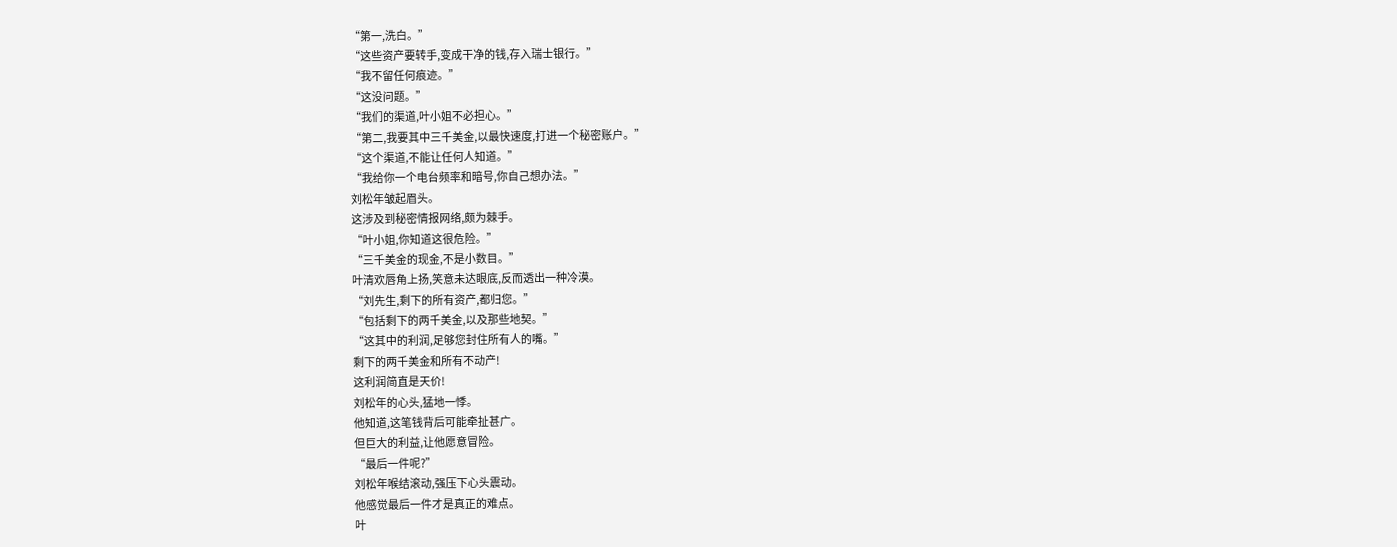“第一,洗白。”
“这些资产要转手,变成干净的钱,存入瑞士银行。”
“我不留任何痕迹。”
“这没问题。”
“我们的渠道,叶小姐不必担心。”
“第二,我要其中三千美金,以最快速度,打进一个秘密账户。”
“这个渠道,不能让任何人知道。”
“我给你一个电台频率和暗号,你自己想办法。”
刘松年皱起眉头。
这涉及到秘密情报网络,颇为棘手。
“叶小姐,你知道这很危险。”
“三千美金的现金,不是小数目。”
叶清欢唇角上扬,笑意未达眼底,反而透出一种冷漠。
“刘先生,剩下的所有资产,都归您。”
“包括剩下的两千美金,以及那些地契。”
“这其中的利润,足够您封住所有人的嘴。”
剩下的两千美金和所有不动产!
这利润简直是天价!
刘松年的心头,猛地一悸。
他知道,这笔钱背后可能牵扯甚广。
但巨大的利益,让他愿意冒险。
“最后一件呢?”
刘松年喉结滚动,强压下心头震动。
他感觉最后一件才是真正的难点。
叶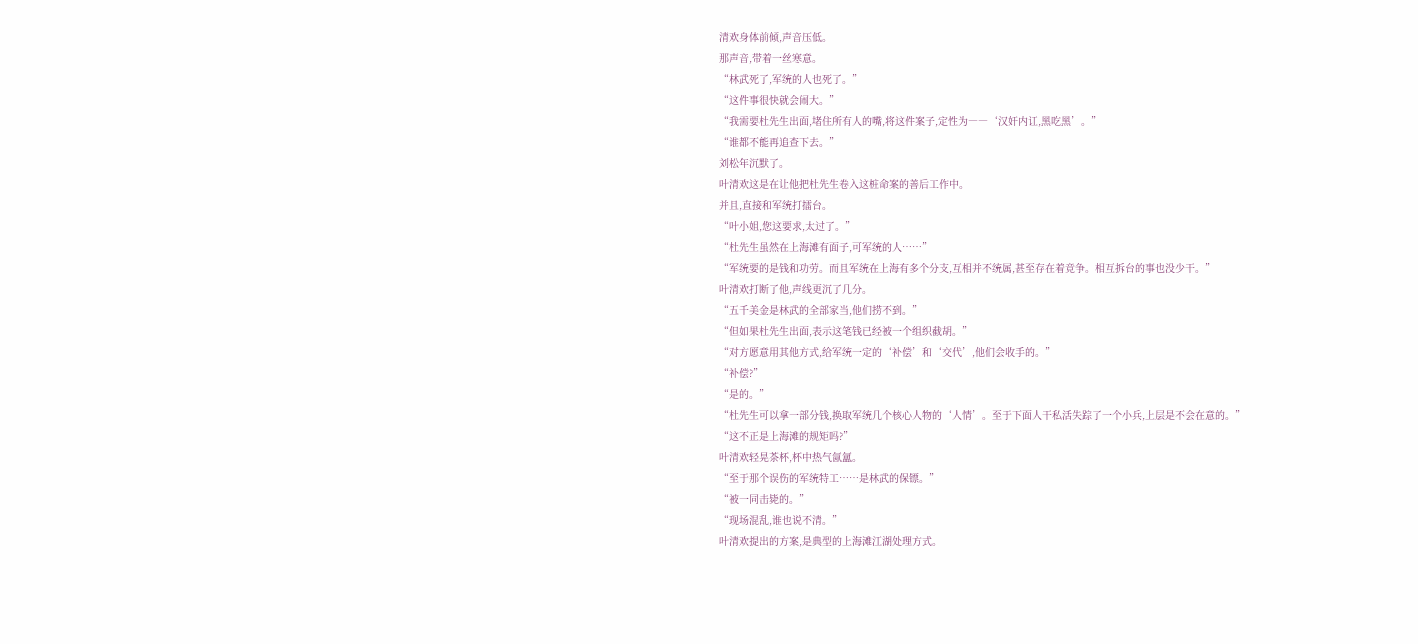清欢身体前倾,声音压低。
那声音,带着一丝寒意。
“林武死了,军统的人也死了。”
“这件事很快就会闹大。”
“我需要杜先生出面,堵住所有人的嘴,将这件案子,定性为――‘汉奸内讧,黑吃黑’。”
“谁都不能再追查下去。”
刘松年沉默了。
叶清欢这是在让他把杜先生卷入这桩命案的善后工作中。
并且,直接和军统打擂台。
“叶小姐,您这要求,太过了。”
“杜先生虽然在上海滩有面子,可军统的人……”
“军统要的是钱和功劳。而且军统在上海有多个分支,互相并不统属,甚至存在着竞争。相互拆台的事也没少干。”
叶清欢打断了他,声线更沉了几分。
“五千美金是林武的全部家当,他们捞不到。”
“但如果杜先生出面,表示这笔钱已经被一个组织截胡。”
“对方愿意用其他方式,给军统一定的‘补偿’和‘交代’,他们会收手的。”
“补偿?”
“是的。”
“杜先生可以拿一部分钱,换取军统几个核心人物的‘人情’。至于下面人干私活失踪了一个小兵,上层是不会在意的。”
“这不正是上海滩的规矩吗?”
叶清欢轻晃茶杯,杯中热气氤氲。
“至于那个误伤的军统特工……是林武的保镖。”
“被一同击毙的。”
“现场混乱,谁也说不清。”
叶清欢提出的方案,是典型的上海滩江湖处理方式。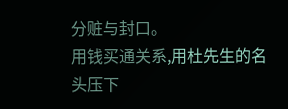分赃与封口。
用钱买通关系,用杜先生的名头压下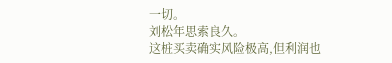一切。
刘松年思索良久。
这桩买卖确实风险极高,但利润也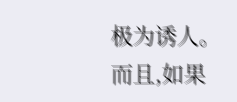极为诱人。
而且,如果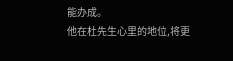能办成。
他在杜先生心里的地位,将更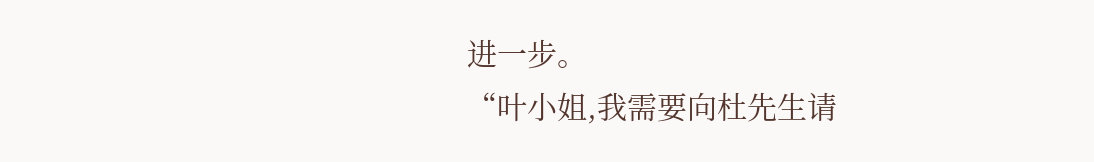进一步。
“叶小姐,我需要向杜先生请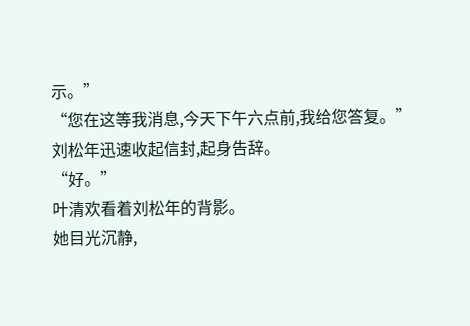示。”
“您在这等我消息,今天下午六点前,我给您答复。”
刘松年迅速收起信封,起身告辞。
“好。”
叶清欢看着刘松年的背影。
她目光沉静,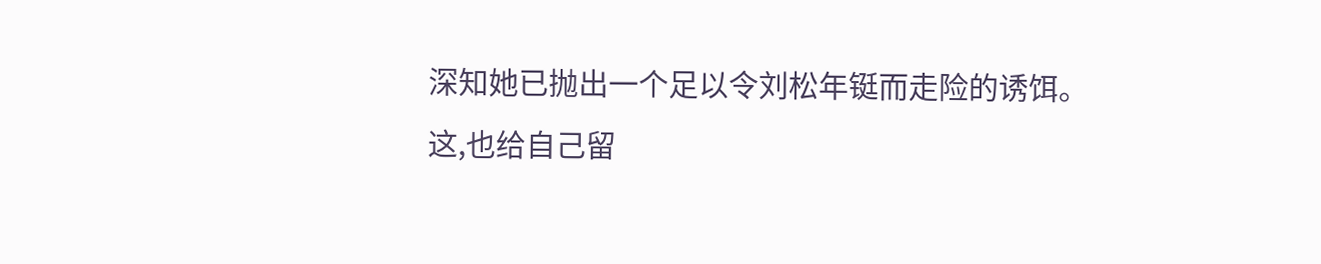深知她已抛出一个足以令刘松年铤而走险的诱饵。
这,也给自己留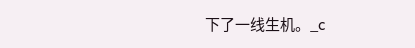下了一线生机。_c